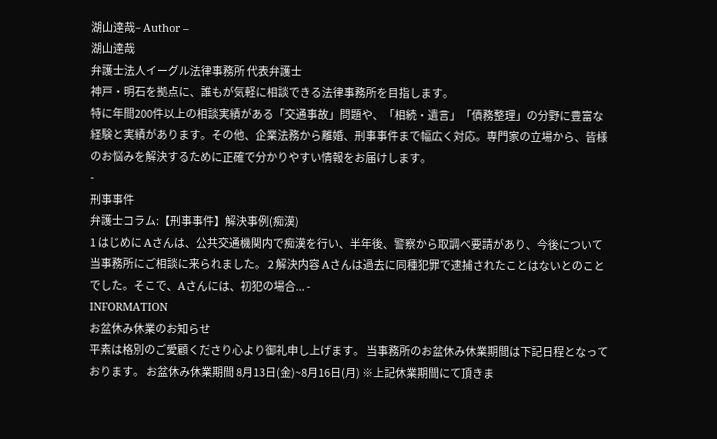湖山達哉– Author –
湖山達哉
弁護士法人イーグル法律事務所 代表弁護士
神戸・明石を拠点に、誰もが気軽に相談できる法律事務所を目指します。
特に年間200件以上の相談実績がある「交通事故」問題や、「相続・遺言」「債務整理」の分野に豊富な経験と実績があります。その他、企業法務から離婚、刑事事件まで幅広く対応。専門家の立場から、皆様のお悩みを解決するために正確で分かりやすい情報をお届けします。
-
刑事事件
弁護士コラム:【刑事事件】解決事例(痴漢)
1 はじめに Aさんは、公共交通機関内で痴漢を行い、半年後、警察から取調べ要請があり、今後について当事務所にご相談に来られました。 2 解決内容 Aさんは過去に同種犯罪で逮捕されたことはないとのことでした。そこで、Aさんには、初犯の場合... -
INFORMATION
お盆休み休業のお知らせ
平素は格別のご愛顧くださり心より御礼申し上げます。 当事務所のお盆休み休業期間は下記日程となっております。 お盆休み休業期間 8月13日(金)~8月16日(月) ※上記休業期間にて頂きま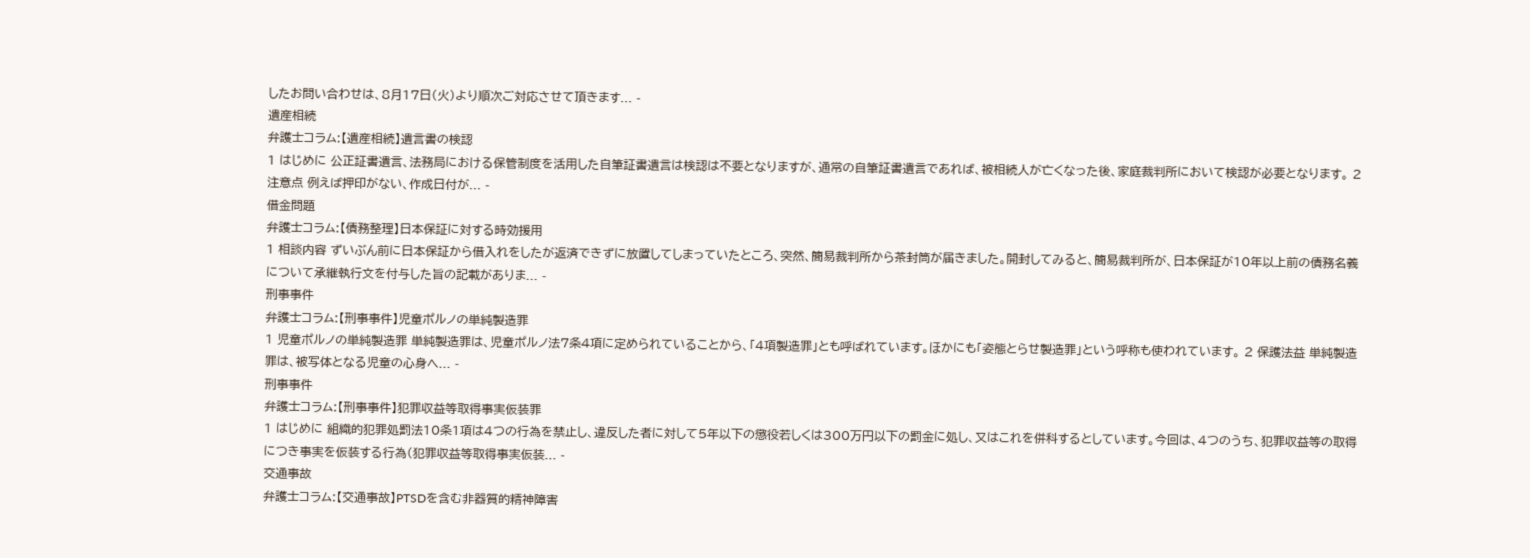したお問い合わせは、8月17日(火)より順次ご対応させて頂きます... -
遺産相続
弁護士コラム:【遺産相続】遺言書の検認
1 はじめに 公正証書遺言、法務局における保管制度を活用した自筆証書遺言は検認は不要となりますが、通常の自筆証書遺言であれば、被相続人が亡くなった後、家庭裁判所において検認が必要となります。 2 注意点 例えば押印がない、作成日付が... -
借金問題
弁護士コラム:【債務整理】日本保証に対する時効援用
1 相談内容 ずいぶん前に日本保証から借入れをしたが返済できずに放置してしまっていたところ、突然、簡易裁判所から茶封筒が届きました。開封してみると、簡易裁判所が、日本保証が10年以上前の債務名義について承継執行文を付与した旨の記載がありま... -
刑事事件
弁護士コラム:【刑事事件】児童ポルノの単純製造罪
1 児童ポルノの単純製造罪 単純製造罪は、児童ポルノ法7条4項に定められていることから、「4項製造罪」とも呼ばれています。ほかにも「姿態とらせ製造罪」という呼称も使われています。 2 保護法益 単純製造罪は、被写体となる児童の心身へ... -
刑事事件
弁護士コラム:【刑事事件】犯罪収益等取得事実仮装罪
1 はじめに 組織的犯罪処罰法10条1項は4つの行為を禁止し、違反した者に対して5年以下の懲役若しくは300万円以下の罰金に処し、又はこれを併科するとしています。今回は、4つのうち、犯罪収益等の取得につき事実を仮装する行為(犯罪収益等取得事実仮装... -
交通事故
弁護士コラム:【交通事故】PTSDを含む非器質的精神障害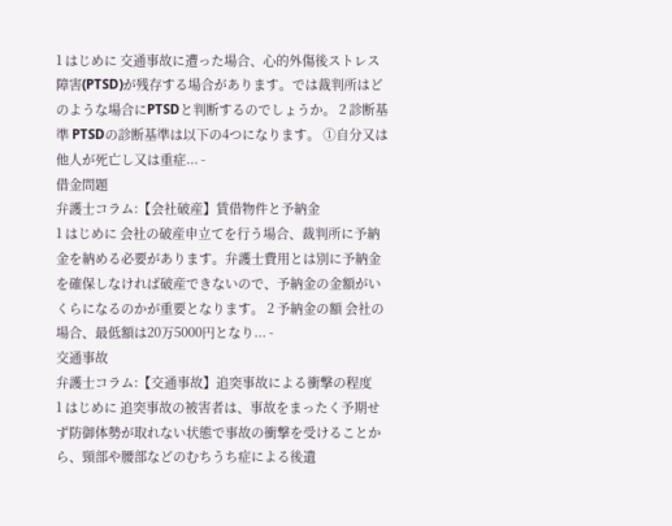1 はじめに 交通事故に遭った場合、心的外傷後ストレス障害(PTSD)が残存する場合があります。では裁判所はどのような場合にPTSDと判断するのでしょうか。 2 診断基準 PTSDの診断基準は以下の4つになります。 ①自分又は他人が死亡し又は重症... -
借金問題
弁護士コラム:【会社破産】賃借物件と予納金
1 はじめに 会社の破産申立てを行う場合、裁判所に予納金を納める必要があります。弁護士費用とは別に予納金を確保しなければ破産できないので、予納金の金額がいくらになるのかが重要となります。 2 予納金の額 会社の場合、最低額は20万5000円となり... -
交通事故
弁護士コラム:【交通事故】追突事故による衝撃の程度
1 はじめに 追突事故の被害者は、事故をまったく予期せず防御体勢が取れない状態で事故の衝撃を受けることから、頸部や腰部などのむちうち症による後遺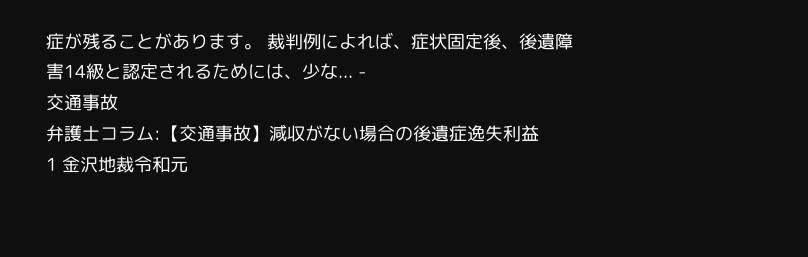症が残ることがあります。 裁判例によれば、症状固定後、後遺障害14級と認定されるためには、少な... -
交通事故
弁護士コラム:【交通事故】減収がない場合の後遺症逸失利益
1 金沢地裁令和元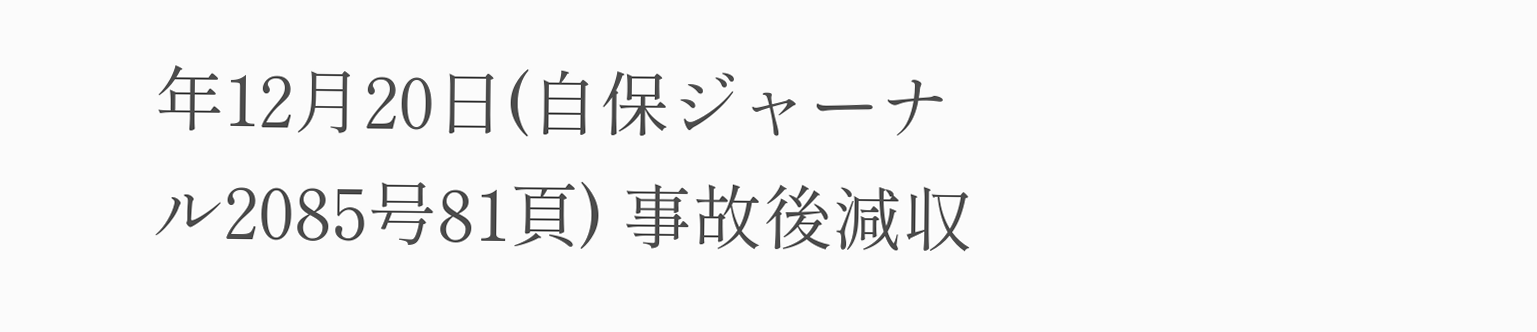年12月20日(自保ジャーナル2085号81頁) 事故後減収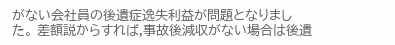がない会社員の後遺症逸失利益が問題となりました。 差額説からすれば,事故後減収がない場合は後遺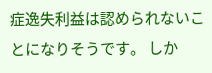症逸失利益は認められないことになりそうです。 しか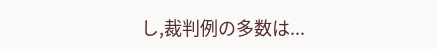し,裁判例の多数は...